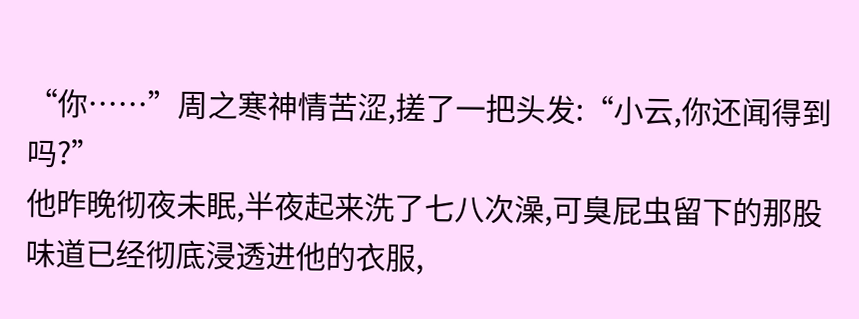“你……”周之寒神情苦涩,搓了一把头发:“小云,你还闻得到吗?”
他昨晚彻夜未眠,半夜起来洗了七八次澡,可臭屁虫留下的那股味道已经彻底浸透进他的衣服,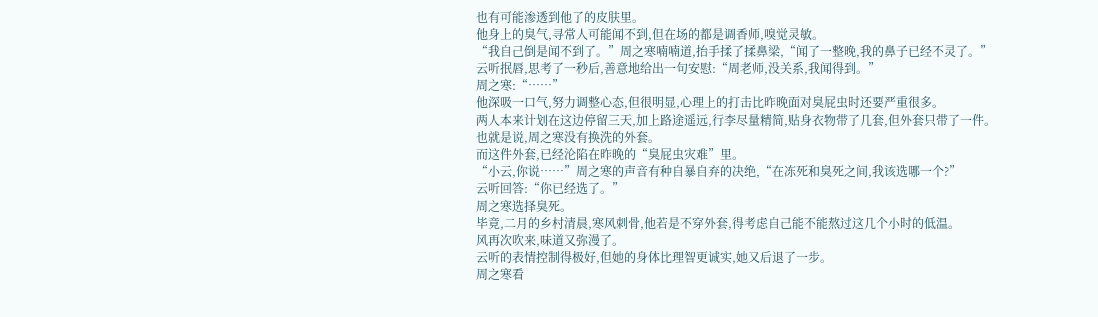也有可能渗透到他了的皮肤里。
他身上的臭气,寻常人可能闻不到,但在场的都是调香师,嗅觉灵敏。
“我自己倒是闻不到了。”周之寒喃喃道,抬手揉了揉鼻梁,“闻了一整晚,我的鼻子已经不灵了。”
云听抿唇,思考了一秒后,善意地给出一句安慰:“周老师,没关系,我闻得到。”
周之寒:“……”
他深吸一口气,努力调整心态,但很明显,心理上的打击比昨晚面对臭屁虫时还要严重很多。
两人本来计划在这边停留三天,加上路途遥远,行李尽量精简,贴身衣物带了几套,但外套只带了一件。
也就是说,周之寒没有换洗的外套。
而这件外套,已经沦陷在昨晚的“臭屁虫灾难”里。
“小云,你说……”周之寒的声音有种自暴自弃的决绝,“在冻死和臭死之间,我该选哪一个?”
云听回答:“你已经选了。”
周之寒选择臭死。
毕竟,二月的乡村清晨,寒风刺骨,他若是不穿外套,得考虑自己能不能熬过这几个小时的低温。
风再次吹来,味道又弥漫了。
云听的表情控制得极好,但她的身体比理智更诚实,她又后退了一步。
周之寒看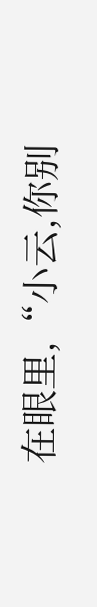在眼里,“小云,你别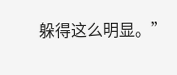躲得这么明显。”